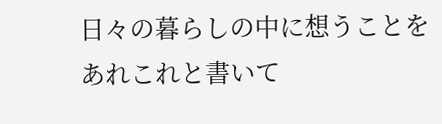日々の暮らしの中に想うことをあれこれと書いて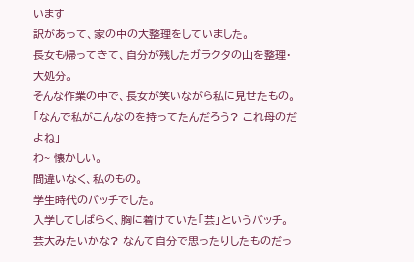います
訳があって、家の中の大整理をしていました。
長女も帰ってきて、自分が残したガラクタの山を整理・大処分。
そんな作業の中で、長女が笑いながら私に見せたもの。
「なんで私がこんなのを持ってたんだろう? これ母のだよね」
わ~ 懐かしい。
間違いなく、私のもの。
学生時代のバッチでした。
入学してしばらく、胸に着けていた「芸」というバッチ。
芸大みたいかな? なんて自分で思ったりしたものだっ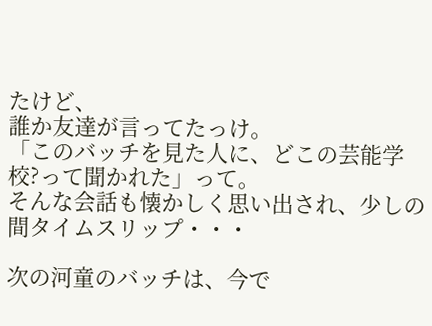たけど、
誰か友達が言ってたっけ。
「このバッチを見た人に、どこの芸能学校?って聞かれた」って。
そんな会話も懐かしく思い出され、少しの間タイムスリップ・・・

次の河童のバッチは、今で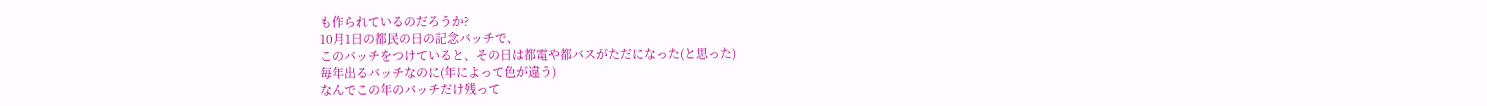も作られているのだろうか?
10月1日の都民の日の記念バッチで、
このバッチをつけていると、その日は都電や都バスがただになった(と思った)
毎年出るバッチなのに(年によって色が違う)
なんでこの年のバッチだけ残って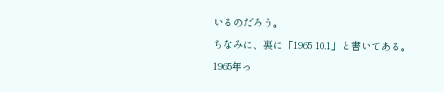いるのだろう。
ちなみに、裏に「1965 10.1」と書いてある。
1965年っ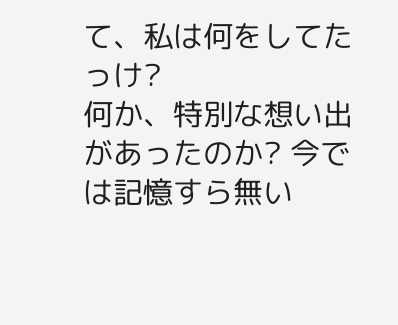て、私は何をしてたっけ?
何か、特別な想い出があったのか? 今では記憶すら無い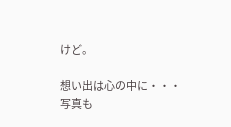けど。

想い出は心の中に・・・
写真も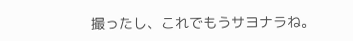撮ったし、これでもうサヨナラね。